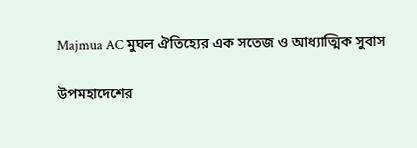Majmua AC মুঘল ঐতিহ্যের এক সতেজ ও আধ্যাত্মিক সুবাস

উপমহাদেশের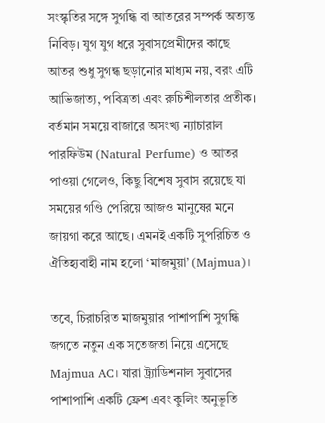সংস্কৃতির সঙ্গে সুগন্ধি বা আতরের সম্পর্ক অত্যন্ত নিবিড়। যুগ যুগ ধরে সুবাসপ্রেমীদের কাছে আতর শুধু সুগন্ধ ছড়ানোর মাধ্যম নয়, বরং এটি আভিজাত্য, পবিত্রতা এবং রুচিশীলতার প্রতীক। বর্তমান সময়ে বাজারে অসংখ্য ন্যাচারাল পারফিউম (Natural Perfume) ও আতর পাওয়া গেলেও, কিছু বিশেষ সুবাস রয়েছে যা সময়ের গণ্ডি পেরিয়ে আজও মানুষের মনে জায়গা করে আছে। এমনই একটি সুপরিচিত ও ঐতিহ্যবাহী নাম হলো ‘মাজমুয়া’ (Majmua)।

তবে, চিরাচরিত মাজমুয়ার পাশাপাশি সুগন্ধি জগতে নতুন এক সতেজতা নিয়ে এসেছে Majmua AC। যারা ট্র্যাডিশনাল সুবাসের পাশাপাশি একটি ফ্রেশ এবং কুলিং অনুভূতি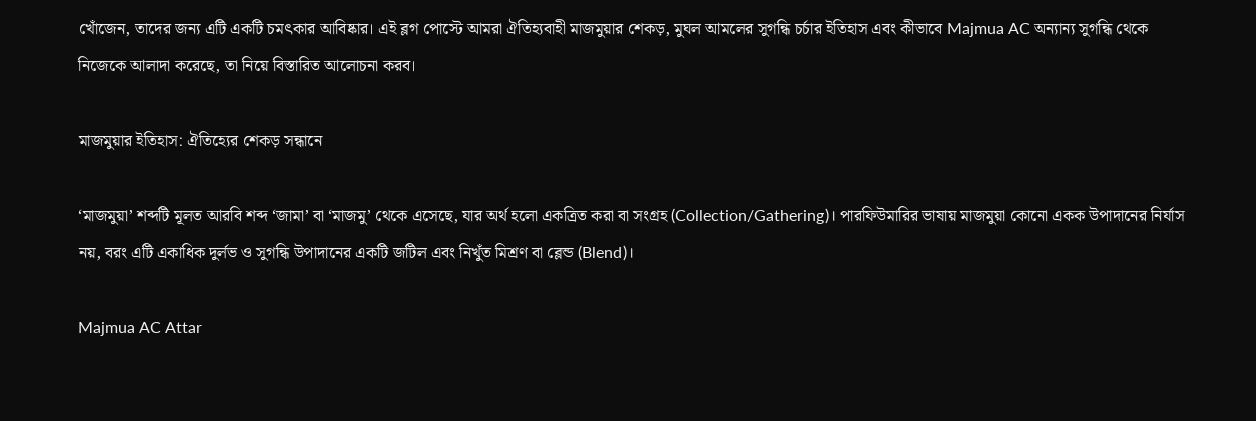খোঁজেন, তাদের জন্য এটি একটি চমৎকার আবিষ্কার। এই ব্লগ পোস্টে আমরা ঐতিহ্যবাহী মাজমুয়ার শেকড়, মুঘল আমলের সুগন্ধি চর্চার ইতিহাস এবং কীভাবে Majmua AC অন্যান্য সুগন্ধি থেকে নিজেকে আলাদা করেছে, তা নিয়ে বিস্তারিত আলোচনা করব।

মাজমুয়ার ইতিহাস: ঐতিহ্যের শেকড় সন্ধানে

‘মাজমুয়া’ শব্দটি মূলত আরবি শব্দ ‘জামা’ বা ‘মাজমু’ থেকে এসেছে, যার অর্থ হলো একত্রিত করা বা সংগ্রহ (Collection/Gathering)। পারফিউমারির ভাষায় মাজমুয়া কোনো একক উপাদানের নির্যাস নয়, বরং এটি একাধিক দুর্লভ ও সুগন্ধি উপাদানের একটি জটিল এবং নিখুঁত মিশ্রণ বা ব্লেন্ড (Blend)।

Majmua AC Attar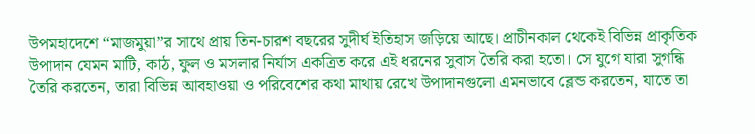উপমহাদেশে “মাজমুয়া”র সাথে প্রায় তিন-চারশ বছরের সুদীর্ঘ ইতিহাস জড়িয়ে আছে। প্রাচীনকাল থেকেই বিভিন্ন প্রাকৃতিক উপাদান যেমন মাটি, কাঠ, ফুল ও মসলার নির্যাস একত্রিত করে এই ধরনের সুবাস তৈরি করা হতো। সে যুগে যারা সুগন্ধি তৈরি করতেন, তারা বিভিন্ন আবহাওয়া ও পরিবেশের কথা মাথায় রেখে উপাদানগুলো এমনভাবে ব্লেন্ড করতেন, যাতে তা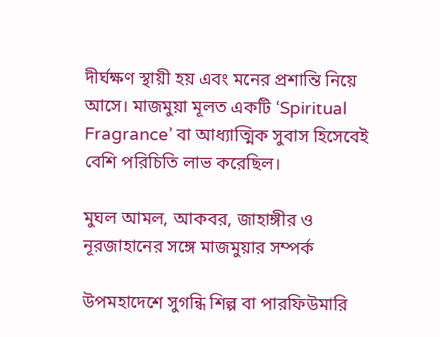দীর্ঘক্ষণ স্থায়ী হয় এবং মনের প্রশান্তি নিয়ে আসে। মাজমুয়া মূলত একটি ‘Spiritual Fragrance’ বা আধ্যাত্মিক সুবাস হিসেবেই বেশি পরিচিতি লাভ করেছিল।

মুঘল আমল, আকবর, জাহাঙ্গীর ও নূরজাহানের সঙ্গে মাজমুয়ার সম্পর্ক

উপমহাদেশে সুগন্ধি শিল্প বা পারফিউমারি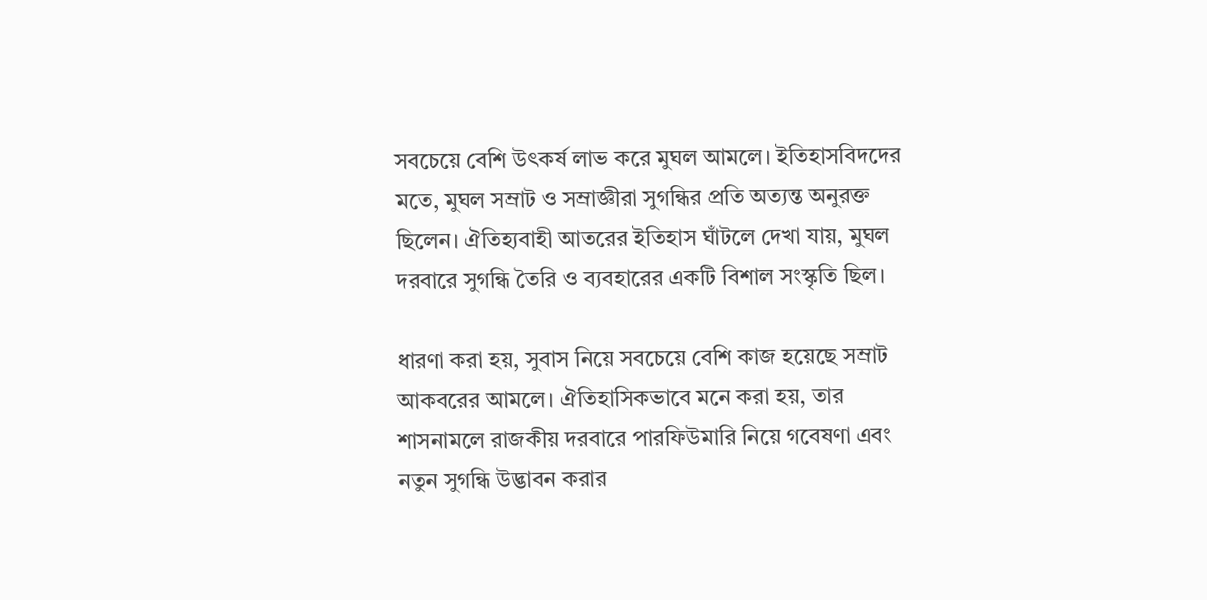সবচেয়ে বেশি উৎকর্ষ লাভ করে মুঘল আমলে। ইতিহাসবিদদের মতে, মুঘল সম্রাট ও সম্রাজ্ঞীরা সুগন্ধির প্রতি অত্যন্ত অনুরক্ত ছিলেন। ঐতিহ্যবাহী আতরের ইতিহাস ঘাঁটলে দেখা যায়, মুঘল দরবারে সুগন্ধি তৈরি ও ব্যবহারের একটি বিশাল সংস্কৃতি ছিল।

ধারণা করা হয়, সুবাস নিয়ে সবচেয়ে বেশি কাজ হয়েছে সম্রাট আকবরের আমলে। ঐতিহাসিকভাবে মনে করা হয়, তার শাসনামলে রাজকীয় দরবারে পারফিউমারি নিয়ে গবেষণা এবং নতুন সুগন্ধি উদ্ভাবন করার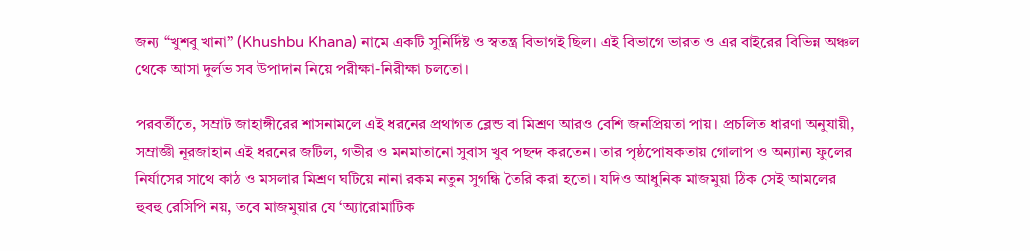জন্য “খুশবু খানা” (Khushbu Khana) নামে একটি সুনির্দিষ্ট ও স্বতন্ত্র বিভাগই ছিল। এই বিভাগে ভারত ও এর বাইরের বিভিন্ন অঞ্চল থেকে আসা দুর্লভ সব উপাদান নিয়ে পরীক্ষা-নিরীক্ষা চলতো।

পরবর্তীতে, সম্রাট জাহাঙ্গীরের শাসনামলে এই ধরনের প্রথাগত ব্লেন্ড বা মিশ্রণ আরও বেশি জনপ্রিয়তা পায়। প্রচলিত ধারণা অনুযায়ী, সম্রাজ্ঞী নূরজাহান এই ধরনের জটিল, গভীর ও মনমাতানো সুবাস খুব পছন্দ করতেন। তার পৃষ্ঠপোষকতায় গোলাপ ও অন্যান্য ফুলের নির্যাসের সাথে কাঠ ও মসলার মিশ্রণ ঘটিয়ে নানা রকম নতুন সুগন্ধি তৈরি করা হতো। যদিও আধুনিক মাজমুয়া ঠিক সেই আমলের হুবহু রেসিপি নয়, তবে মাজমুয়ার যে ‘অ্যারোমাটিক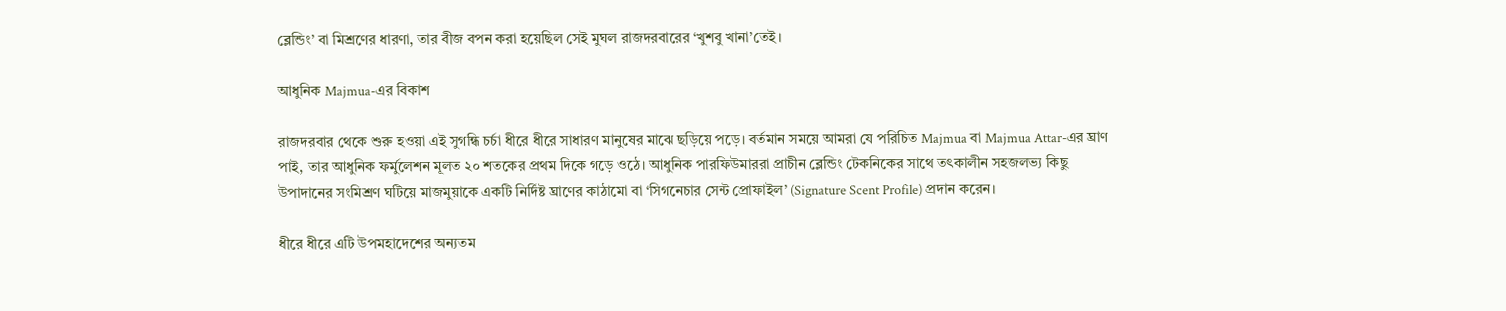ব্লেন্ডিং’ বা মিশ্রণের ধারণা, তার বীজ বপন করা হয়েছিল সেই মুঘল রাজদরবারের ‘খুশবু খানা’তেই।

আধুনিক Majmua-এর বিকাশ

রাজদরবার থেকে শুরু হওয়া এই সুগন্ধি চর্চা ধীরে ধীরে সাধারণ মানুষের মাঝে ছড়িয়ে পড়ে। বর্তমান সময়ে আমরা যে পরিচিত Majmua বা Majmua Attar-এর ঘ্রাণ পাই, তার আধুনিক ফর্মুলেশন মূলত ২০ শতকের প্রথম দিকে গড়ে ওঠে। আধুনিক পারফিউমাররা প্রাচীন ব্লেন্ডিং টেকনিকের সাথে তৎকালীন সহজলভ্য কিছু উপাদানের সংমিশ্রণ ঘটিয়ে মাজমুয়াকে একটি নির্দিষ্ট ঘ্রাণের কাঠামো বা ‘সিগনেচার সেন্ট প্রোফাইল’ (Signature Scent Profile) প্রদান করেন।

ধীরে ধীরে এটি উপমহাদেশের অন্যতম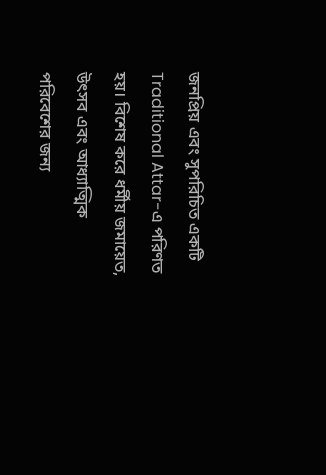জনপ্রিয় এবং সুপরিচিত একটি Traditional Attar-এ পরিণত হয়। বিশেষ করে ধর্মীয় জমায়েত, উৎসব এবং আধ্যাত্মিক পরিবেশের জন্য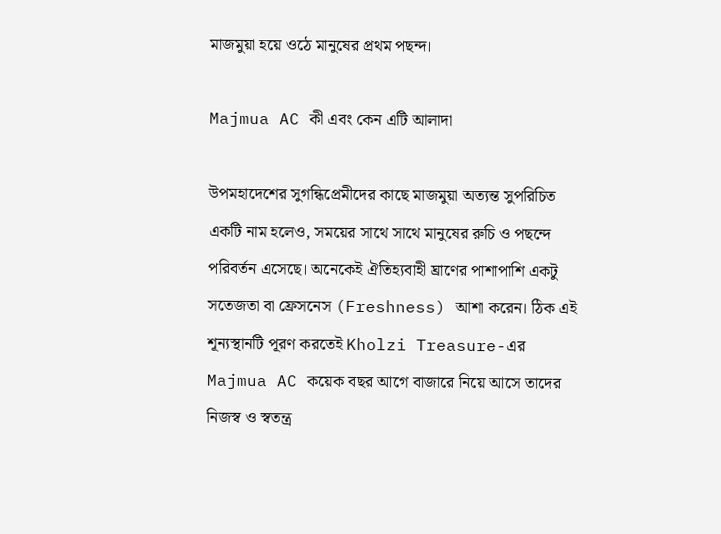মাজমুয়া হয়ে ওঠে মানুষের প্রথম পছন্দ।

Majmua AC কী এবং কেন এটি আলাদা

উপমহাদেশের সুগন্ধিপ্রেমীদের কাছে মাজমুয়া অত্যন্ত সুপরিচিত একটি নাম হলেও, সময়ের সাথে সাথে মানুষের রুচি ও পছন্দে পরিবর্তন এসেছে। অনেকেই ঐতিহ্যবাহী ঘ্রাণের পাশাপাশি একটু সতেজতা বা ফ্রেসনেস (Freshness) আশা করেন। ঠিক এই শূন্যস্থানটি পূরণ করতেই Kholzi Treasure-এর Majmua AC কয়েক বছর আগে বাজারে নিয়ে আসে তাদের নিজস্ব ও স্বতন্ত্র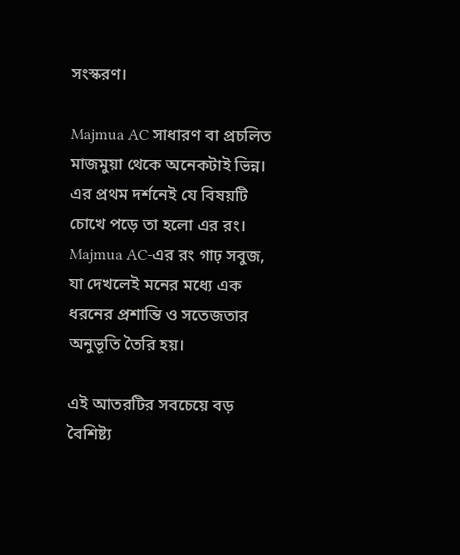সংস্করণ।

Majmua AC সাধারণ বা প্রচলিত মাজমুয়া থেকে অনেকটাই ভিন্ন। এর প্রথম দর্শনেই যে বিষয়টি চোখে পড়ে তা হলো এর রং। Majmua AC-এর রং গাঢ় সবুজ, যা দেখলেই মনের মধ্যে এক ধরনের প্রশান্তি ও সতেজতার অনুভূতি তৈরি হয়।

এই আতরটির সবচেয়ে বড় বৈশিষ্ট্য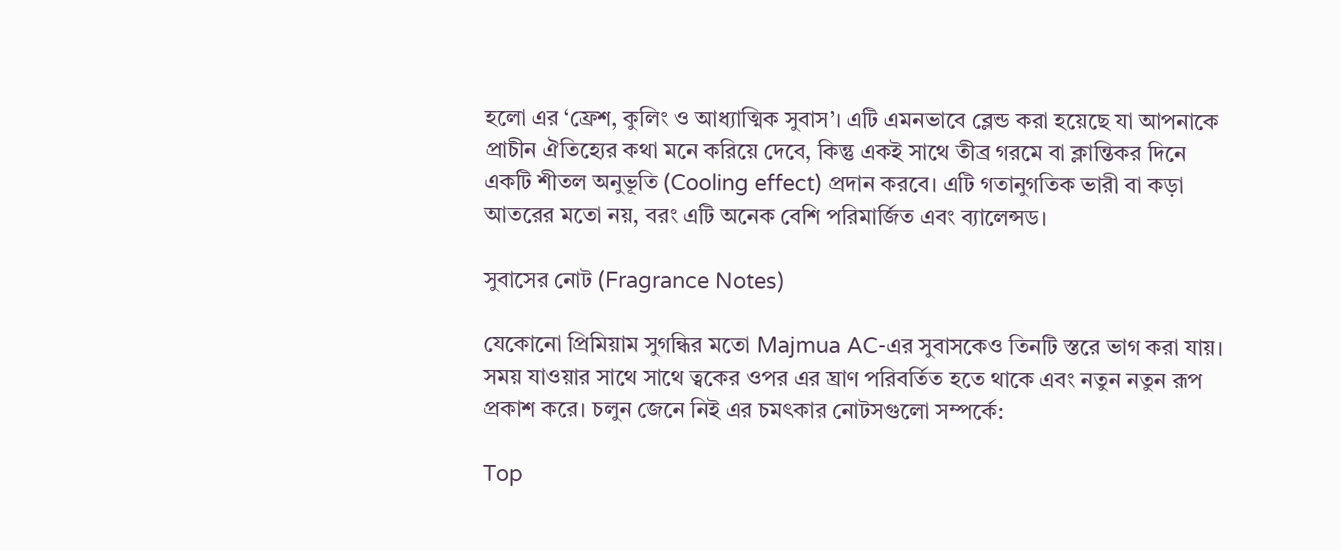হলো এর ‘ফ্রেশ, কুলিং ও আধ্যাত্মিক সুবাস’। এটি এমনভাবে ব্লেন্ড করা হয়েছে যা আপনাকে প্রাচীন ঐতিহ্যের কথা মনে করিয়ে দেবে, কিন্তু একই সাথে তীব্র গরমে বা ক্লান্তিকর দিনে একটি শীতল অনুভূতি (Cooling effect) প্রদান করবে। এটি গতানুগতিক ভারী বা কড়া আতরের মতো নয়, বরং এটি অনেক বেশি পরিমার্জিত এবং ব্যালেন্সড।

সুবাসের নোট (Fragrance Notes)

যেকোনো প্রিমিয়াম সুগন্ধির মতো Majmua AC-এর সুবাসকেও তিনটি স্তরে ভাগ করা যায়। সময় যাওয়ার সাথে সাথে ত্বকের ওপর এর ঘ্রাণ পরিবর্তিত হতে থাকে এবং নতুন নতুন রূপ প্রকাশ করে। চলুন জেনে নিই এর চমৎকার নোটসগুলো সম্পর্কে:

Top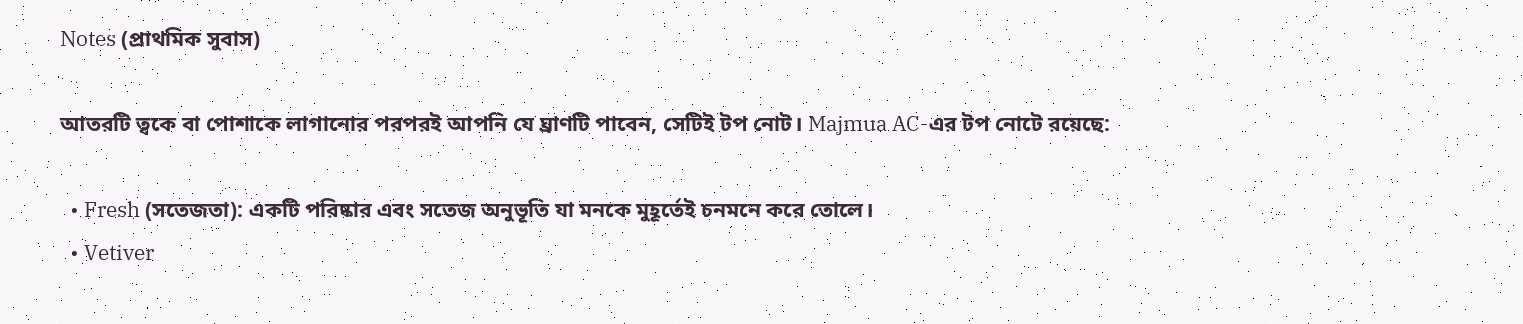Notes (প্রাথমিক সুবাস)

আতরটি ত্বকে বা পোশাকে লাগানোর পরপরই আপনি যে ঘ্রাণটি পাবেন, সেটিই টপ নোট। Majmua AC-এর টপ নোটে রয়েছে:

  • Fresh (সতেজতা): একটি পরিষ্কার এবং সতেজ অনুভূতি যা মনকে মুহূর্তেই চনমনে করে তোলে।
  • Vetiver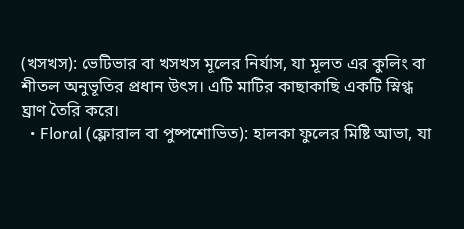(খসখস): ভেটিভার বা খসখস মূলের নির্যাস, যা মূলত এর কুলিং বা শীতল অনুভূতির প্রধান উৎস। এটি মাটির কাছাকাছি একটি স্নিগ্ধ ঘ্রাণ তৈরি করে।
  • Floral (ফ্লোরাল বা পুষ্পশোভিত): হালকা ফুলের মিষ্টি আভা, যা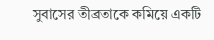সুবাসের তীব্রতাকে কমিয়ে একটি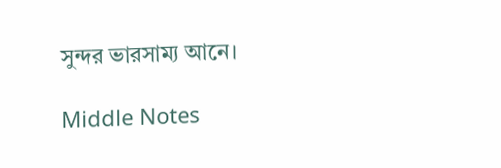সুন্দর ভারসাম্য আনে।

Middle Notes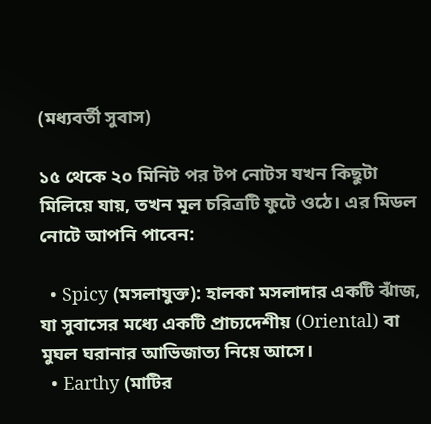(মধ্যবর্তী সুবাস)

১৫ থেকে ২০ মিনিট পর টপ নোটস যখন কিছুটা মিলিয়ে যায়, তখন মূল চরিত্রটি ফুটে ওঠে। এর মিডল নোটে আপনি পাবেন:

  • Spicy (মসলাযুক্ত): হালকা মসলাদার একটি ঝাঁজ, যা সুবাসের মধ্যে একটি প্রাচ্যদেশীয় (Oriental) বা মুঘল ঘরানার আভিজাত্য নিয়ে আসে।
  • Earthy (মাটির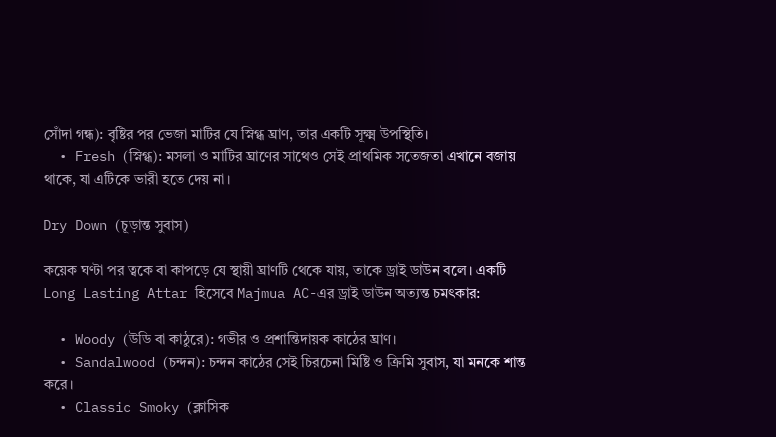সোঁদা গন্ধ): বৃষ্টির পর ভেজা মাটির যে স্নিগ্ধ ঘ্রাণ, তার একটি সূক্ষ্ম উপস্থিতি।
  • Fresh (স্নিগ্ধ): মসলা ও মাটির ঘ্রাণের সাথেও সেই প্রাথমিক সতেজতা এখানে বজায় থাকে, যা এটিকে ভারী হতে দেয় না।

Dry Down (চূড়ান্ত সুবাস)

কয়েক ঘণ্টা পর ত্বকে বা কাপড়ে যে স্থায়ী ঘ্রাণটি থেকে যায়, তাকে ড্রাই ডাউন বলে। একটি Long Lasting Attar হিসেবে Majmua AC-এর ড্রাই ডাউন অত্যন্ত চমৎকার:

  • Woody (উডি বা কাঠুরে): গভীর ও প্রশান্তিদায়ক কাঠের ঘ্রাণ।
  • Sandalwood (চন্দন): চন্দন কাঠের সেই চিরচেনা মিষ্টি ও ক্রিমি সুবাস, যা মনকে শান্ত করে।
  • Classic Smoky (ক্লাসিক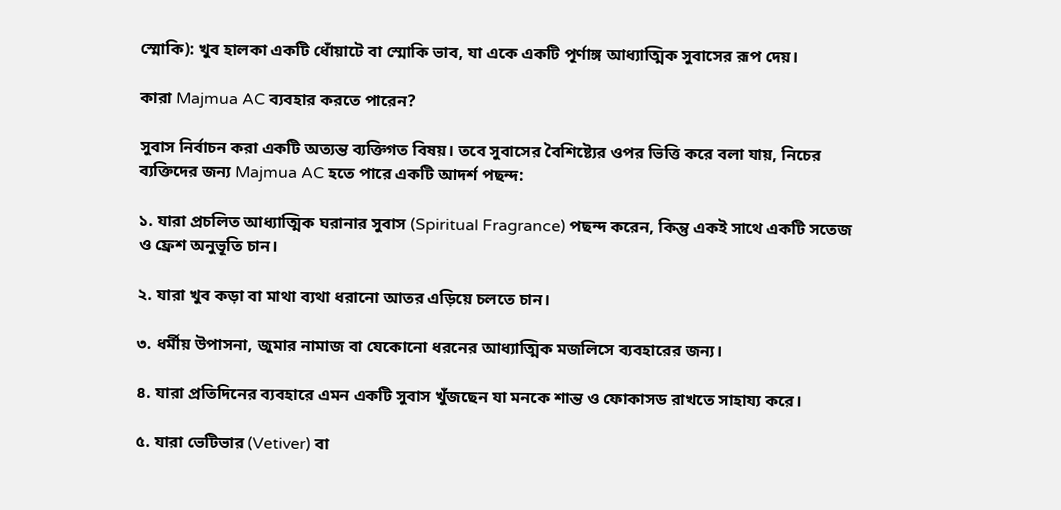স্মোকি): খুব হালকা একটি ধোঁয়াটে বা স্মোকি ভাব, যা একে একটি পূর্ণাঙ্গ আধ্যাত্মিক সুবাসের রূপ দেয়।

কারা Majmua AC ব্যবহার করতে পারেন?

সুবাস নির্বাচন করা একটি অত্যন্ত ব্যক্তিগত বিষয়। তবে সুবাসের বৈশিষ্ট্যের ওপর ভিত্তি করে বলা যায়, নিচের ব্যক্তিদের জন্য Majmua AC হতে পারে একটি আদর্শ পছন্দ:

১. যারা প্রচলিত আধ্যাত্মিক ঘরানার সুবাস (Spiritual Fragrance) পছন্দ করেন, কিন্তু একই সাথে একটি সতেজ ও ফ্রেশ অনুভূতি চান।

২. যারা খুব কড়া বা মাথা ব্যথা ধরানো আতর এড়িয়ে চলতে চান।

৩. ধর্মীয় উপাসনা, জুমার নামাজ বা যেকোনো ধরনের আধ্যাত্মিক মজলিসে ব্যবহারের জন্য।

৪. যারা প্রতিদিনের ব্যবহারে এমন একটি সুবাস খুঁজছেন যা মনকে শান্ত ও ফোকাসড রাখতে সাহায্য করে।

৫. যারা ভেটিভার (Vetiver) বা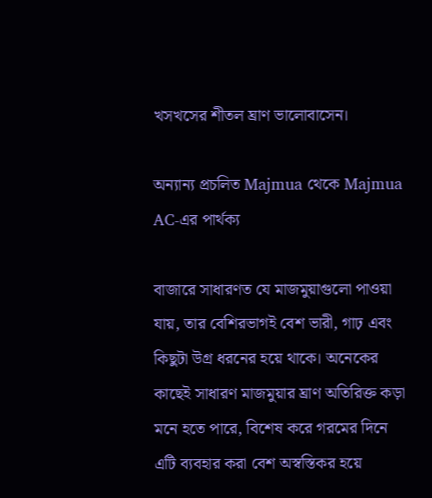খসখসের শীতল ঘ্রাণ ভালোবাসেন।

অন্যান্য প্রচলিত Majmua থেকে Majmua AC-এর পার্থক্য

বাজারে সাধারণত যে মাজমুয়াগুলো পাওয়া যায়, তার বেশিরভাগই বেশ ভারী, গাঢ় এবং কিছুটা উগ্র ধরনের হয়ে থাকে। অনেকের কাছেই সাধারণ মাজমুয়ার ঘ্রাণ অতিরিক্ত কড়া মনে হতে পারে, বিশেষ করে গরমের দিনে এটি ব্যবহার করা বেশ অস্বস্তিকর হয়ে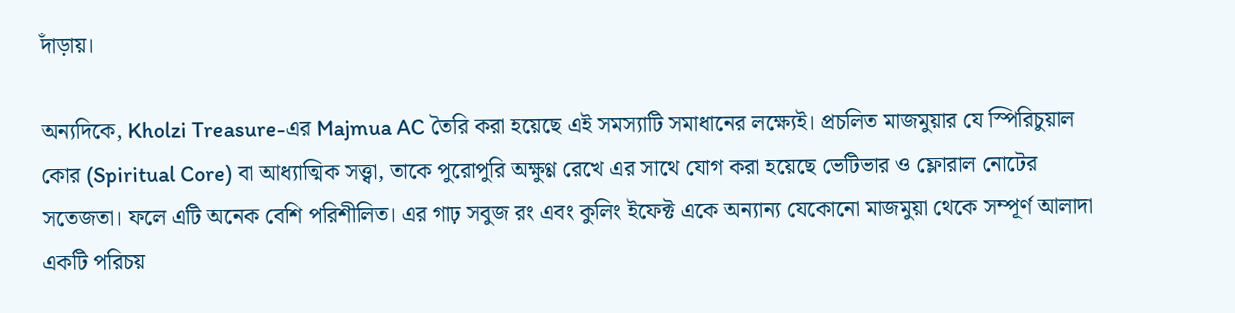দাঁড়ায়।

অন্যদিকে, Kholzi Treasure-এর Majmua AC তৈরি করা হয়েছে এই সমস্যাটি সমাধানের লক্ষ্যেই। প্রচলিত মাজমুয়ার যে স্পিরিচুয়াল কোর (Spiritual Core) বা আধ্যাত্মিক সত্ত্বা, তাকে পুরোপুরি অক্ষুণ্ণ রেখে এর সাথে যোগ করা হয়েছে ভেটিভার ও ফ্লোরাল নোটের সতেজতা। ফলে এটি অনেক বেশি পরিশীলিত। এর গাঢ় সবুজ রং এবং কুলিং ইফেক্ট একে অন্যান্য যেকোনো মাজমুয়া থেকে সম্পূর্ণ আলাদা একটি পরিচয়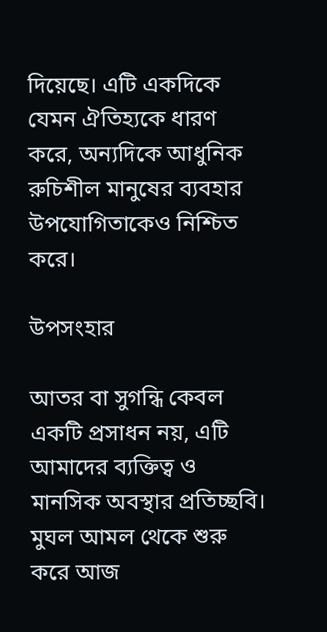দিয়েছে। এটি একদিকে যেমন ঐতিহ্যকে ধারণ করে, অন্যদিকে আধুনিক রুচিশীল মানুষের ব্যবহার উপযোগিতাকেও নিশ্চিত করে।

উপসংহার

আতর বা সুগন্ধি কেবল একটি প্রসাধন নয়, এটি আমাদের ব্যক্তিত্ব ও মানসিক অবস্থার প্রতিচ্ছবি। মুঘল আমল থেকে শুরু করে আজ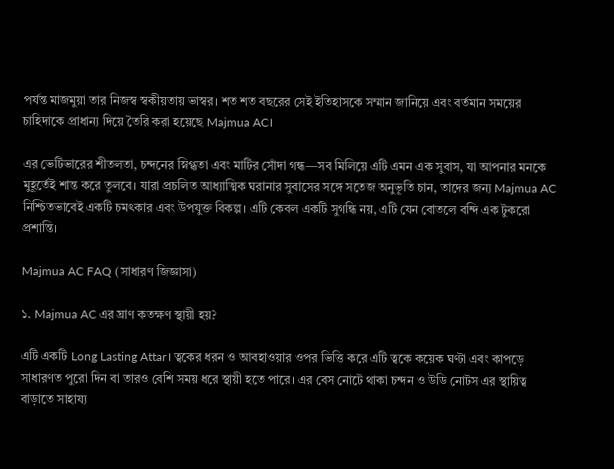পর্যন্ত মাজমুয়া তার নিজস্ব স্বকীয়তায় ভাস্বর। শত শত বছরের সেই ইতিহাসকে সম্মান জানিয়ে এবং বর্তমান সময়ের চাহিদাকে প্রাধান্য দিয়ে তৈরি করা হয়েছে Majmua AC।

এর ভেটিভারের শীতলতা, চন্দনের স্নিগ্ধতা এবং মাটির সোঁদা গন্ধ—সব মিলিয়ে এটি এমন এক সুবাস, যা আপনার মনকে মুহূর্তেই শান্ত করে তুলবে। যারা প্রচলিত আধ্যাত্মিক ঘরানার সুবাসের সঙ্গে সতেজ অনুভূতি চান, তাদের জন্য Majmua AC নিশ্চিতভাবেই একটি চমৎকার এবং উপযুক্ত বিকল্প। এটি কেবল একটি সুগন্ধি নয়, এটি যেন বোতলে বন্দি এক টুকরো প্রশান্তি।

Majmua AC FAQ (সাধারণ জিজ্ঞাসা)

১. Majmua AC এর ঘ্রাণ কতক্ষণ স্থায়ী হয়?

এটি একটি Long Lasting Attar। ত্বকের ধরন ও আবহাওয়ার ওপর ভিত্তি করে এটি ত্বকে কয়েক ঘণ্টা এবং কাপড়ে সাধারণত পুরো দিন বা তারও বেশি সময় ধরে স্থায়ী হতে পারে। এর বেস নোটে থাকা চন্দন ও উডি নোটস এর স্থায়িত্ব বাড়াতে সাহায্য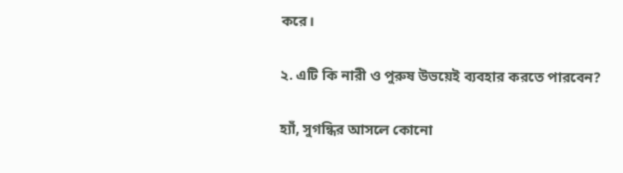করে।

২. এটি কি নারী ও পুরুষ উভয়েই ব্যবহার করতে পারবেন?

হ্যাঁ, সুগন্ধির আসলে কোনো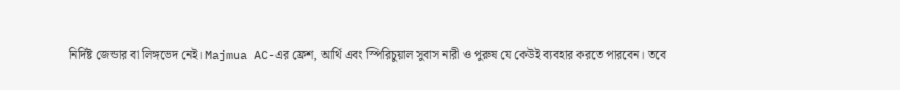নির্দিষ্ট জেন্ডার বা লিঙ্গভেদ নেই। Majmua AC-এর ফ্রেশ, আর্থি এবং স্পিরিচুয়াল সুবাস নারী ও পুরুষ যে কেউই ব্যবহার করতে পারবেন। তবে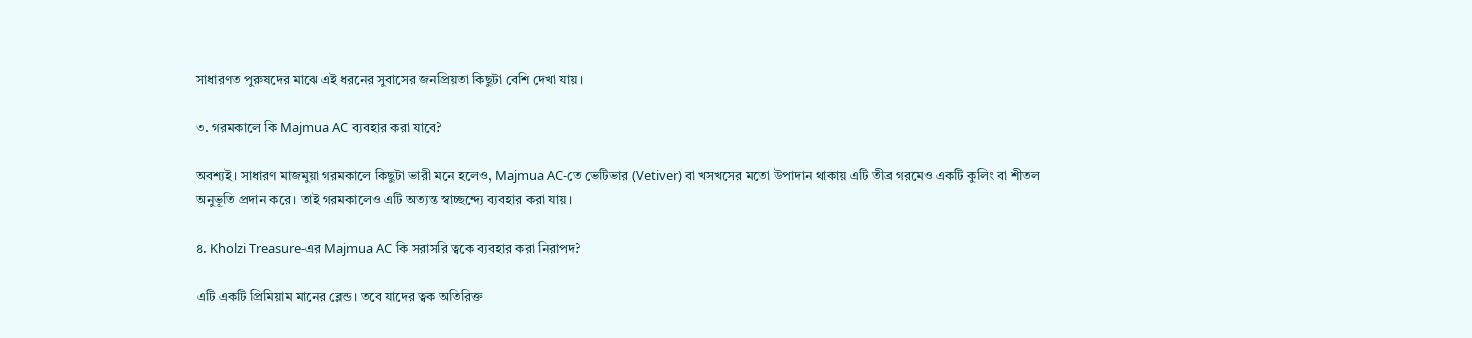সাধারণত পুরুষদের মাঝে এই ধরনের সুবাসের জনপ্রিয়তা কিছুটা বেশি দেখা যায়।

৩. গরমকালে কি Majmua AC ব্যবহার করা যাবে?

অবশ্যই। সাধারণ মাজমুয়া গরমকালে কিছুটা ভারী মনে হলেও, Majmua AC-তে ভেটিভার (Vetiver) বা খসখসের মতো উপাদান থাকায় এটি তীব্র গরমেও একটি কুলিং বা শীতল অনুভূতি প্রদান করে। তাই গরমকালেও এটি অত্যন্ত স্বাচ্ছন্দ্যে ব্যবহার করা যায়।

৪. Kholzi Treasure-এর Majmua AC কি সরাসরি ত্বকে ব্যবহার করা নিরাপদ?

এটি একটি প্রিমিয়াম মানের ব্লেন্ড। তবে যাদের ত্বক অতিরিক্ত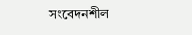সংবেদনশীল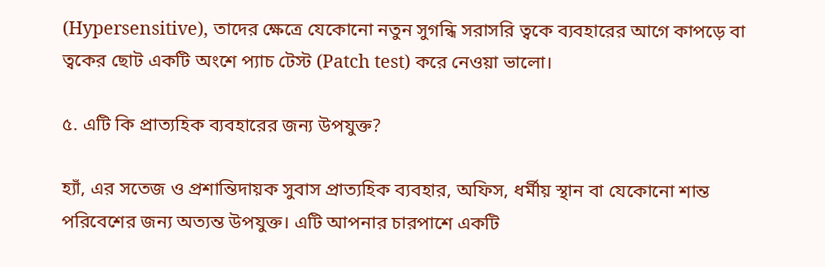(Hypersensitive), তাদের ক্ষেত্রে যেকোনো নতুন সুগন্ধি সরাসরি ত্বকে ব্যবহারের আগে কাপড়ে বা ত্বকের ছোট একটি অংশে প্যাচ টেস্ট (Patch test) করে নেওয়া ভালো।

৫. এটি কি প্রাত্যহিক ব্যবহারের জন্য উপযুক্ত?

হ্যাঁ, এর সতেজ ও প্রশান্তিদায়ক সুবাস প্রাত্যহিক ব্যবহার, অফিস, ধর্মীয় স্থান বা যেকোনো শান্ত পরিবেশের জন্য অত্যন্ত উপযুক্ত। এটি আপনার চারপাশে একটি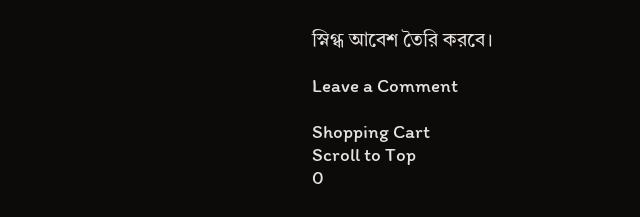স্নিগ্ধ আবেশ তৈরি করবে।

Leave a Comment

Shopping Cart
Scroll to Top
0